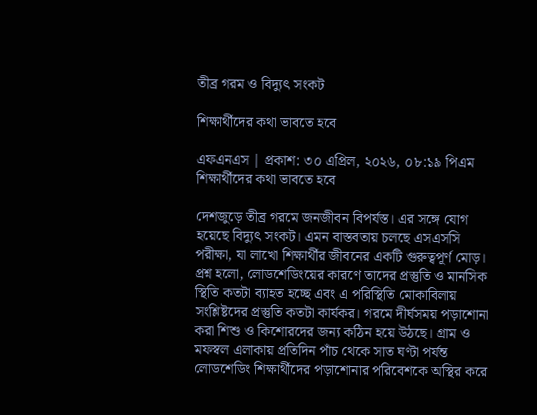তীব্র গরম ও বিদ্যুৎ সংকট

শিক্ষার্থীদের কথা ভাবতে হবে

এফএনএস | প্রকাশ: ৩০ এপ্রিল, ২০২৬, ০৮:১৯ পিএম
শিক্ষার্থীদের কথা ভাবতে হবে

দেশজুড়ে তীব্র গরমে জনজীবন বিপর্যস্ত। এর সঙ্গে যোগ হয়েছে বিদ্যুৎ সংকট। এমন বাস্তবতায় চলছে এসএসসি পরীক্ষা, যা লাখো শিক্ষার্থীর জীবনের একটি গুরুত্বপূর্ণ মোড়। প্রশ্ন হলো, লোডশেডিংয়ের কারণে তাদের প্রস্তুতি ও মানসিক স্থিতি কতটা ব্যাহত হচ্ছে এবং এ পরিস্থিতি মোকাবিলায় সংশ্লিষ্টদের প্রস্তুতি কতটা কার্যকর। গরমে দীর্ঘসময় পড়াশোনা করা শিশু ও কিশোরদের জন্য কঠিন হয়ে উঠছে। গ্রাম ও মফস্বল এলাকায় প্রতিদিন পাঁচ থেকে সাত ঘণ্টা পর্যন্ত লোডশেডিং শিক্ষার্থীদের পড়াশোনার পরিবেশকে অস্থির করে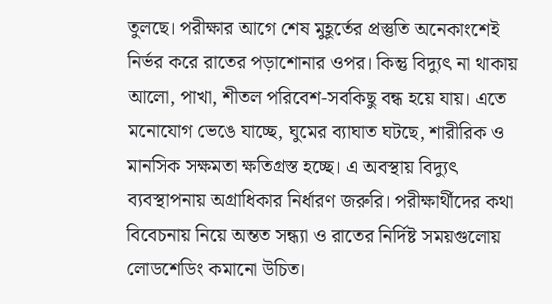তুলছে। পরীক্ষার আগে শেষ মুহূর্তের প্রস্তুতি অনেকাংশেই নির্ভর করে রাতের পড়াশোনার ওপর। কিন্তু বিদ্যুৎ না থাকায় আলো, পাখা, শীতল পরিবেশ-সবকিছু বন্ধ হয়ে যায়। এতে মনোযোগ ভেঙে যাচ্ছে, ঘুমের ব্যাঘাত ঘটছে, শারীরিক ও মানসিক সক্ষমতা ক্ষতিগ্রস্ত হচ্ছে। এ অবস্থায় বিদ্যুৎ ব্যবস্থাপনায় অগ্রাধিকার নির্ধারণ জরুরি। পরীক্ষার্থীদের কথা বিবেচনায় নিয়ে অন্তত সন্ধ্যা ও রাতের নির্দিষ্ট সময়গুলোয় লোডশেডিং কমানো উচিত।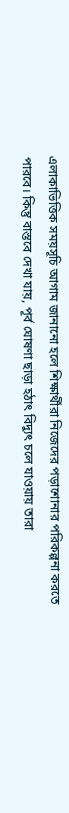এলাকাভিত্তিক সময়সূচি আগাম জানানো হলে শিক্ষার্থীরা নিজেদের পড়াশোনার পরিকল্পনা করতে পারবে। কিন্তু বাস্তবে দেখা যায়, পূর্ব ঘোষণা ছাড়া হঠাৎ বিদ্যুৎ চলে যাওয়ায় তারা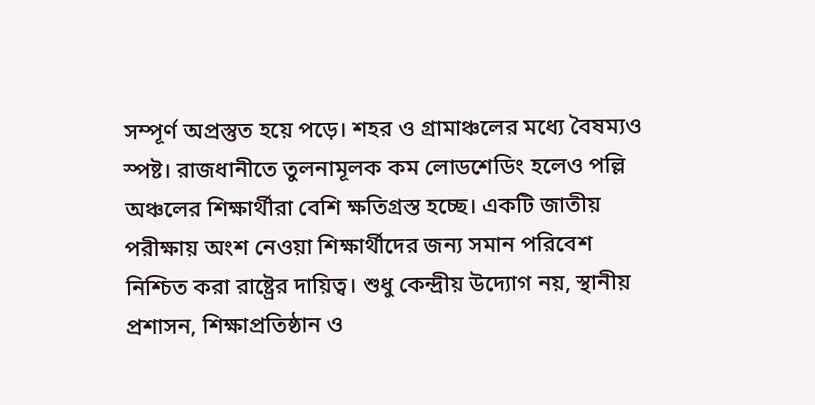সম্পূর্ণ অপ্রস্তুত হয়ে পড়ে। শহর ও গ্রামাঞ্চলের মধ্যে বৈষম্যও স্পষ্ট। রাজধানীতে তুলনামূলক কম লোডশেডিং হলেও পল্লি অঞ্চলের শিক্ষার্থীরা বেশি ক্ষতিগ্রস্ত হচ্ছে। একটি জাতীয় পরীক্ষায় অংশ নেওয়া শিক্ষার্থীদের জন্য সমান পরিবেশ নিশ্চিত করা রাষ্ট্রের দায়িত্ব। শুধু কেন্দ্রীয় উদ্যোগ নয়, স্থানীয় প্রশাসন, শিক্ষাপ্রতিষ্ঠান ও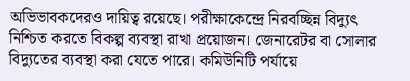অভিভাবকদেরও দায়িত্ব রয়েছে। পরীক্ষাকেন্দ্রে নিরবচ্ছিন্ন বিদ্যুৎ নিশ্চিত করতে বিকল্প ব্যবস্থা রাখা প্রয়োজন। জেনারেটর বা সোলার বিদ্যুতের ব্যবস্থা করা যেতে পারে। কমিউনিটি পর্যায়ে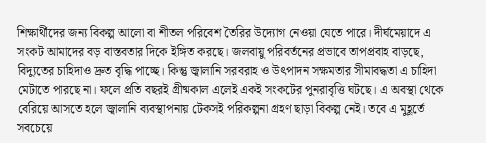শিক্ষার্থীদের জন্য বিকল্প আলো বা শীতল পরিবেশ তৈরির উদ্যোগ নেওয়া যেতে পারে। দীর্ঘমেয়াদে এ সংকট আমাদের বড় বাস্তবতার দিকে ইঙ্গিত করছে। জলবায়ু পরিবর্তনের প্রভাবে তাপপ্রবাহ বাড়ছে, বিদ্যুতের চাহিদাও দ্রুত বৃদ্ধি পাচ্ছে। কিন্তু জ্বালানি সরবরাহ ও উৎপাদন সক্ষমতার সীমাবদ্ধতা এ চাহিদা মেটাতে পারছে না। ফলে প্রতি বছরই গ্রীষ্মকাল এলেই একই সংকটের পুনরাবৃত্তি ঘটছে। এ অবস্থা থেকে বেরিয়ে আসতে হলে জ্বালানি ব্যবস্থাপনায় টেকসই পরিকল্পনা গ্রহণ ছাড়া বিকল্প নেই। তবে এ মুহূর্তে সবচেয়ে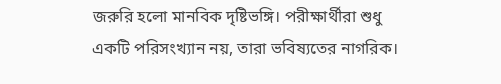জরুরি হলো মানবিক দৃষ্টিভঙ্গি। পরীক্ষার্থীরা শুধু একটি পরিসংখ্যান নয়, তারা ভবিষ্যতের নাগরিক।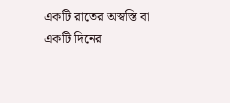একটি রাতের অস্বস্তি বা একটি দিনের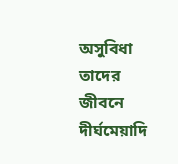অসুবিধা তাদের জীবনে দীর্ঘমেয়াদি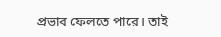প্রভাব ফেলতে পারে। তাই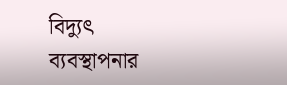বিদ্যুৎ ব্যবস্থাপনার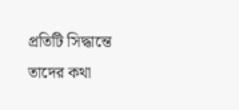প্রতিটি সিদ্ধান্তে তাদের কথা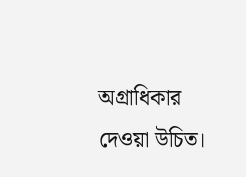অগ্রাধিকার দেওয়া উচিত।